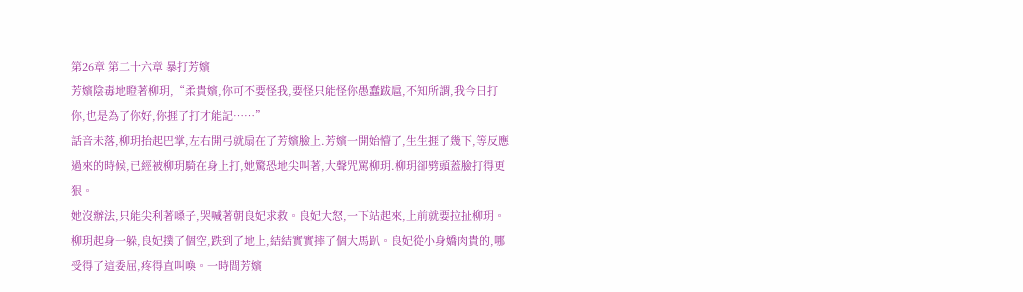第26章 第二十六章 暴打芳嬪
芳嬪陰毒地瞪著柳玥,“柔貴嬪,你可不要怪我,要怪只能怪你愚蠢跋扈,不知所謂,我今日打你,也是為了你好,你捱了打才能記……”
話音未落,柳玥抬起巴掌,左右開弓就扇在了芳嬪臉上.芳嬪一開始懵了,生生捱了幾下,等反應過來的時候,已經被柳玥騎在身上打,她驚恐地尖叫著,大聲咒罵柳玥.柳玥卻劈頭蓋臉打得更狠。
她沒辦法,只能尖利著嗓子,哭喊著朝良妃求救。良妃大怒,一下站起來,上前就要拉扯柳玥。柳玥起身一躲,良妃撲了個空,跌到了地上,結結實實摔了個大馬趴。良妃從小身嬌肉貴的,哪受得了這委屈,疼得直叫喚。一時間芳嬪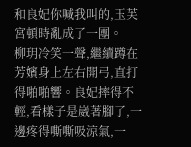和良妃你喊我叫的,玉芙宮頓時亂成了一團。
柳玥冷笑一聲,繼續蹲在芳嬪身上左右開弓,直打得啪啪響。良妃摔得不輕,看樣子是崴著腳了,一邊疼得嘶嘶吸涼氣,一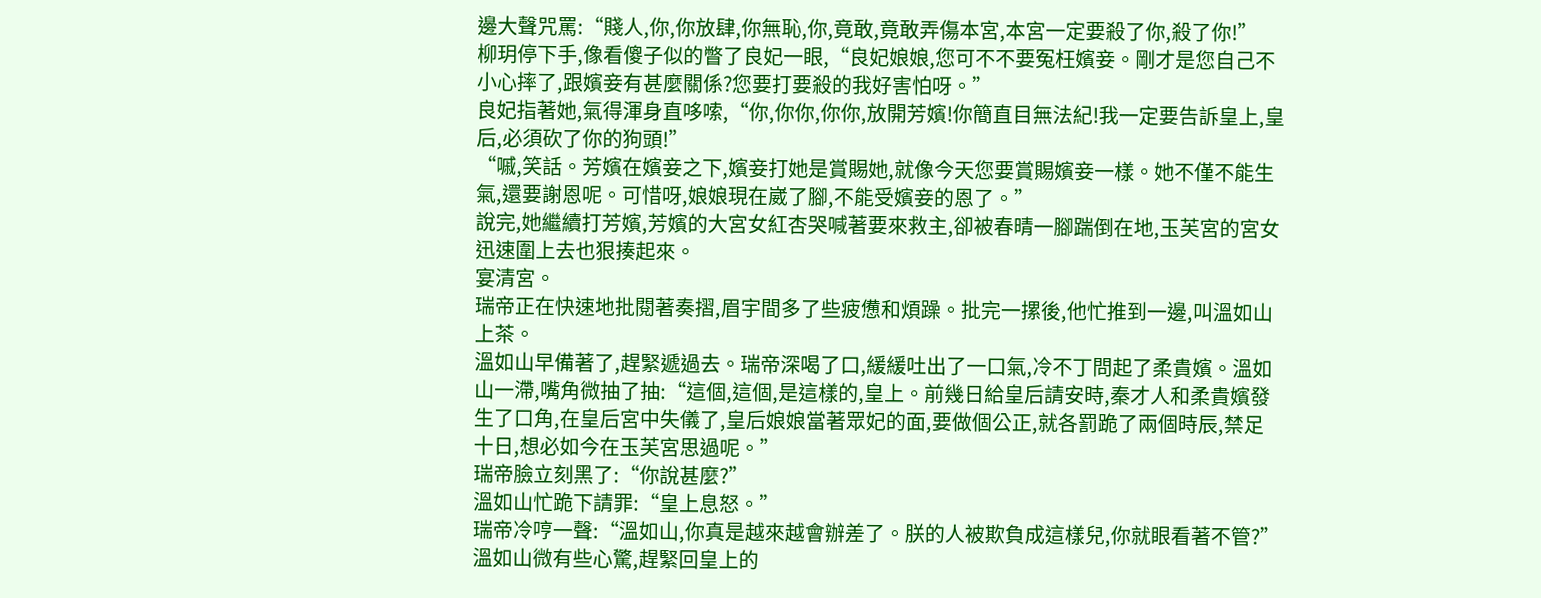邊大聲咒罵:“賤人,你,你放肆,你無恥,你,竟敢,竟敢弄傷本宮,本宮一定要殺了你,殺了你!”
柳玥停下手,像看傻子似的瞥了良妃一眼,“良妃娘娘,您可不不要冤枉嬪妾。剛才是您自己不小心摔了,跟嬪妾有甚麼關係?您要打要殺的我好害怕呀。”
良妃指著她,氣得渾身直哆嗦,“你,你你,你你,放開芳嬪!你簡直目無法紀!我一定要告訴皇上,皇后,必須砍了你的狗頭!”
“嘁,笑話。芳嬪在嬪妾之下,嬪妾打她是賞賜她,就像今天您要賞賜嬪妾一樣。她不僅不能生氣,還要謝恩呢。可惜呀,娘娘現在崴了腳,不能受嬪妾的恩了。”
說完,她繼續打芳嬪,芳嬪的大宮女紅杏哭喊著要來救主,卻被春晴一腳踹倒在地,玉芙宮的宮女迅速圍上去也狠揍起來。
宴清宮。
瑞帝正在快速地批閱著奏摺,眉宇間多了些疲憊和煩躁。批完一摞後,他忙推到一邊,叫溫如山上茶。
溫如山早備著了,趕緊遞過去。瑞帝深喝了口,緩緩吐出了一口氣,冷不丁問起了柔貴嬪。溫如山一滯,嘴角微抽了抽:“這個,這個,是這樣的,皇上。前幾日給皇后請安時,秦才人和柔貴嬪發生了口角,在皇后宮中失儀了,皇后娘娘當著眾妃的面,要做個公正,就各罰跪了兩個時辰,禁足十日,想必如今在玉芙宮思過呢。”
瑞帝臉立刻黑了:“你說甚麼?”
溫如山忙跪下請罪:“皇上息怒。”
瑞帝冷哼一聲:“溫如山,你真是越來越會辦差了。朕的人被欺負成這樣兒,你就眼看著不管?”
溫如山微有些心驚,趕緊回皇上的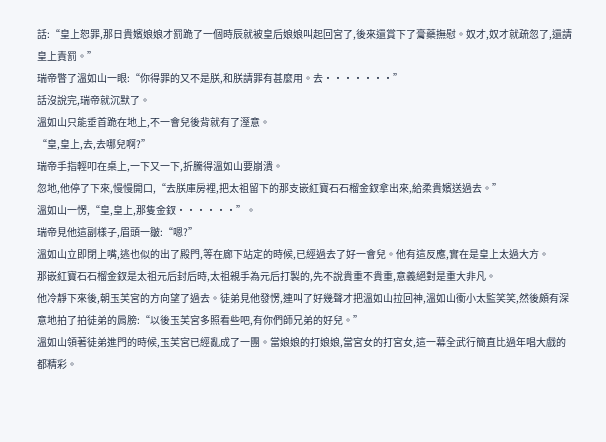話:“皇上恕罪,那日貴嬪娘娘才罰跪了一個時辰就被皇后娘娘叫起回宮了,後來還賞下了膏藥撫慰。奴才,奴才就疏忽了,還請皇上責罰。”
瑞帝瞥了溫如山一眼:“你得罪的又不是朕,和朕請罪有甚麼用。去·······”
話沒說完,瑞帝就沉默了。
溫如山只能垂首跪在地上,不一會兒後背就有了溼意。
“皇,皇上,去,去哪兒啊?”
瑞帝手指輕叩在桌上,一下又一下,折騰得溫如山要崩潰。
忽地,他停了下來,慢慢開口,“去朕庫房裡,把太祖留下的那支嵌紅寶石石榴金釵拿出來,給柔貴嬪送過去。”
溫如山一愣,“皇,皇上,那隻金釵······”。
瑞帝見他這副樣子,眉頭一皺:“嗯?”
溫如山立即閉上嘴,逃也似的出了殿門,等在廊下站定的時候,已經過去了好一會兒。他有這反應,實在是皇上太過大方。
那嵌紅寶石石榴金釵是太祖元后封后時,太祖親手為元后打製的,先不說貴重不貴重,意義絕對是重大非凡。
他冷靜下來後,朝玉芙宮的方向望了過去。徒弟見他發愣,連叫了好幾聲才把溫如山拉回神,溫如山衝小太監笑笑,然後頗有深意地拍了拍徒弟的肩膀:“以後玉芙宮多照看些吧,有你們師兄弟的好兒。”
溫如山領著徒弟進門的時候,玉芙宮已經亂成了一團。當娘娘的打娘娘,當宮女的打宮女,這一幕全武行簡直比過年唱大戲的都精彩。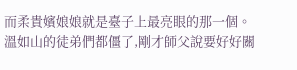而柔貴嬪娘娘就是臺子上最亮眼的那一個。
溫如山的徒弟們都僵了,剛才師父說要好好關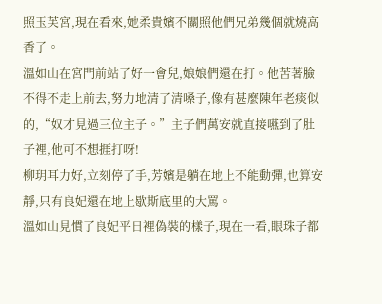照玉芙宮,現在看來,她柔貴嬪不關照他們兄弟幾個就燒高香了。
溫如山在宮門前站了好一會兒,娘娘們還在打。他苦著臉不得不走上前去,努力地清了清嗓子,像有甚麼陳年老痰似的,“奴才見過三位主子。”主子們萬安就直接嚥到了肚子裡,他可不想捱打呀!
柳玥耳力好,立刻停了手,芳嬪是躺在地上不能動彈,也算安靜,只有良妃還在地上歇斯底里的大罵。
溫如山見慣了良妃平日裡偽裝的樣子,現在一看,眼珠子都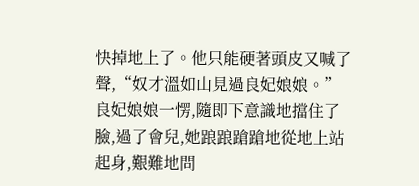快掉地上了。他只能硬著頭皮又喊了聲,“奴才溫如山見過良妃娘娘。”
良妃娘娘一愣,隨即下意識地擋住了臉,過了會兒,她踉踉蹌蹌地從地上站起身,艱難地問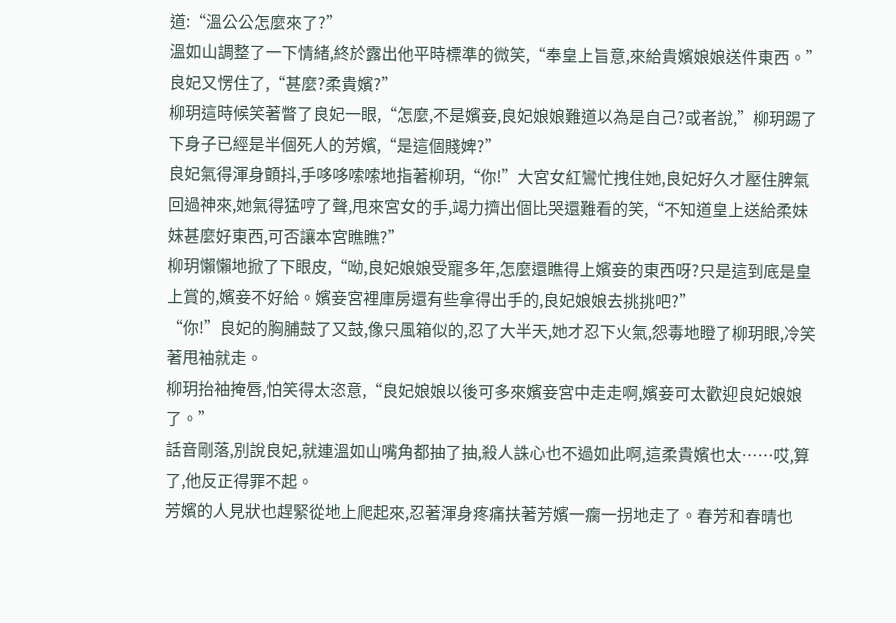道:“溫公公怎麼來了?”
溫如山調整了一下情緒,終於露出他平時標準的微笑,“奉皇上旨意,來給貴嬪娘娘送件東西。”
良妃又愣住了,“甚麼?柔貴嬪?”
柳玥這時候笑著瞥了良妃一眼,“怎麼,不是嬪妾,良妃娘娘難道以為是自己?或者說,”柳玥踢了下身子已經是半個死人的芳嬪,“是這個賤婢?”
良妃氣得渾身顫抖,手哆哆嗦嗦地指著柳玥,“你!”大宮女紅鸞忙拽住她,良妃好久才壓住脾氣回過神來,她氣得猛哼了聲,甩來宮女的手,竭力擠出個比哭還難看的笑,“不知道皇上送給柔妹妹甚麼好東西,可否讓本宮瞧瞧?”
柳玥懶懶地掀了下眼皮,“呦,良妃娘娘受寵多年,怎麼還瞧得上嬪妾的東西呀?只是這到底是皇上賞的,嬪妾不好給。嬪妾宮裡庫房還有些拿得出手的,良妃娘娘去挑挑吧?”
“你!”良妃的胸脯鼓了又鼓,像只風箱似的,忍了大半天,她才忍下火氣,怨毒地瞪了柳玥眼,冷笑著甩袖就走。
柳玥抬袖掩唇,怕笑得太恣意,“良妃娘娘以後可多來嬪妾宮中走走啊,嬪妾可太歡迎良妃娘娘了。”
話音剛落,別說良妃,就連溫如山嘴角都抽了抽,殺人誅心也不過如此啊,這柔貴嬪也太……哎,算了,他反正得罪不起。
芳嬪的人見狀也趕緊從地上爬起來,忍著渾身疼痛扶著芳嬪一瘸一拐地走了。春芳和春晴也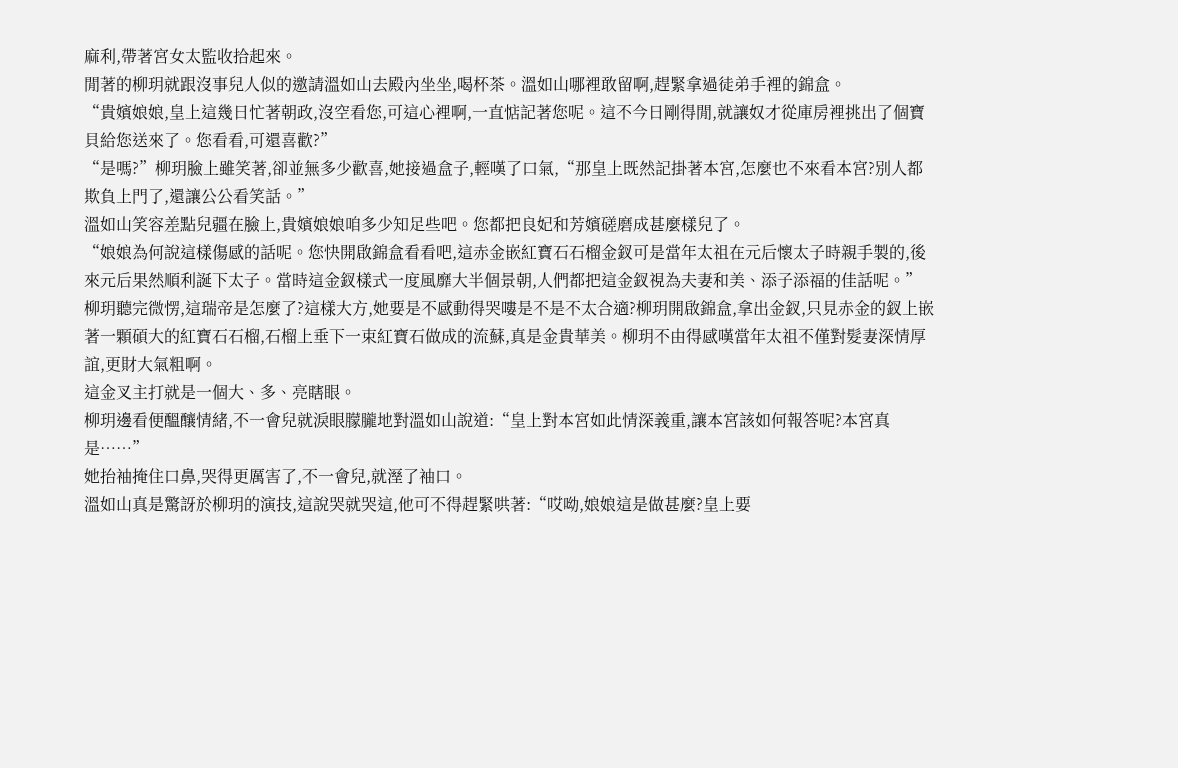麻利,帶著宮女太監收拾起來。
閒著的柳玥就跟沒事兒人似的邀請溫如山去殿內坐坐,喝杯茶。溫如山哪裡敢留啊,趕緊拿過徒弟手裡的錦盒。
“貴嬪娘娘,皇上這幾日忙著朝政,沒空看您,可這心裡啊,一直惦記著您呢。這不今日剛得閒,就讓奴才從庫房裡挑出了個寶貝給您送來了。您看看,可還喜歡?”
“是嗎?”柳玥臉上雖笑著,卻並無多少歡喜,她接過盒子,輕嘆了口氣,“那皇上既然記掛著本宮,怎麼也不來看本宮?別人都欺負上門了,還讓公公看笑話。”
溫如山笑容差點兒疆在臉上,貴嬪娘娘咱多少知足些吧。您都把良妃和芳嬪磋磨成甚麼樣兒了。
“娘娘為何說這樣傷感的話呢。您快開啟錦盒看看吧,這赤金嵌紅寶石石榴金釵可是當年太祖在元后懷太子時親手製的,後來元后果然順利誕下太子。當時這金釵樣式一度風靡大半個景朝,人們都把這金釵視為夫妻和美、添子添福的佳話呢。”
柳玥聽完微愣,這瑞帝是怎麼了?這樣大方,她要是不感動得哭嘍是不是不太合適?柳玥開啟錦盒,拿出金釵,只見赤金的釵上嵌著一顆碩大的紅寶石石榴,石榴上垂下一束紅寶石做成的流蘇,真是金貴華美。柳玥不由得感嘆當年太祖不僅對髮妻深情厚誼,更財大氣粗啊。
這金叉主打就是一個大、多、亮瞎眼。
柳玥邊看便醞釀情緒,不一會兒就淚眼朦朧地對溫如山說道:“皇上對本宮如此情深義重,讓本宮該如何報答呢?本宮真是……”
她抬袖掩住口鼻,哭得更厲害了,不一會兒,就溼了袖口。
溫如山真是驚訝於柳玥的演技,這說哭就哭這,他可不得趕緊哄著:“哎呦,娘娘這是做甚麼?皇上要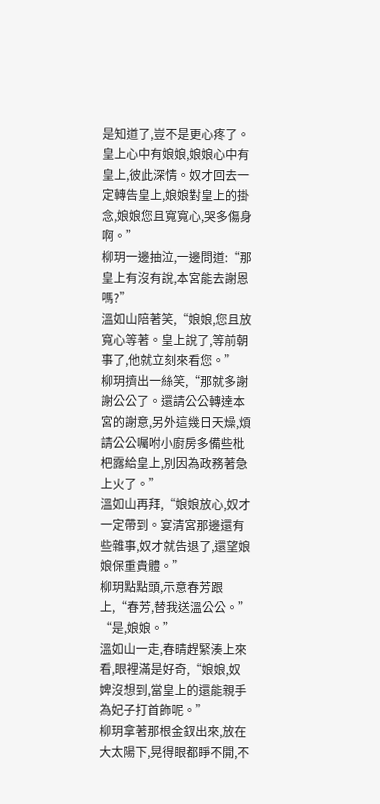是知道了,豈不是更心疼了。皇上心中有娘娘,娘娘心中有皇上,彼此深情。奴才回去一定轉告皇上,娘娘對皇上的掛念,娘娘您且寬寬心,哭多傷身啊。”
柳玥一邊抽泣,一邊問道:“那皇上有沒有說,本宮能去謝恩嗎?”
溫如山陪著笑,“娘娘,您且放寬心等著。皇上說了,等前朝事了,他就立刻來看您。”
柳玥擠出一絲笑,“那就多謝謝公公了。還請公公轉達本宮的謝意,另外這幾日天燥,煩請公公囑咐小廚房多備些枇杷露給皇上,別因為政務著急上火了。”
溫如山再拜,“娘娘放心,奴才一定帶到。宴清宮那邊還有些雜事,奴才就告退了,還望娘娘保重貴體。”
柳玥點點頭,示意春芳跟上,“春芳,替我送溫公公。”
“是,娘娘。”
溫如山一走,春晴趕緊湊上來看,眼裡滿是好奇,“娘娘,奴婢沒想到,當皇上的還能親手為妃子打首飾呢。”
柳玥拿著那根金釵出來,放在大太陽下,晃得眼都睜不開,不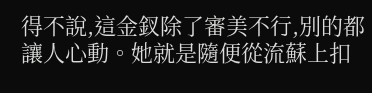得不說,這金釵除了審美不行,別的都讓人心動。她就是隨便從流蘇上扣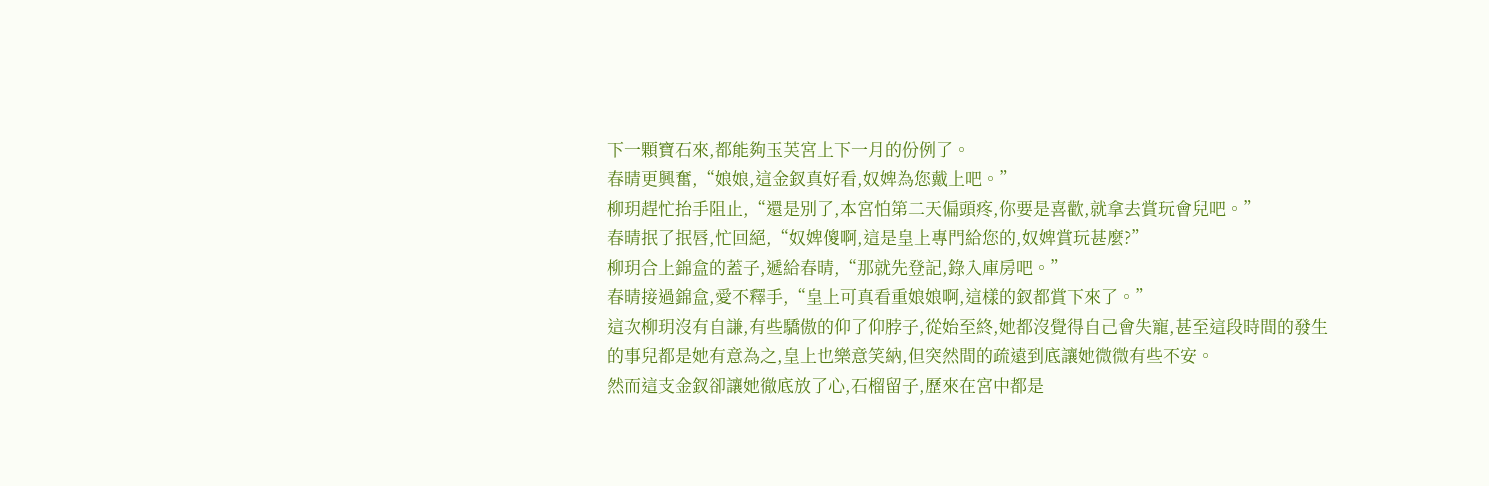下一顆寶石來,都能夠玉芙宮上下一月的份例了。
春晴更興奮,“娘娘,這金釵真好看,奴婢為您戴上吧。”
柳玥趕忙抬手阻止,“還是別了,本宮怕第二天偏頭疼,你要是喜歡,就拿去賞玩會兒吧。”
春晴抿了抿唇,忙回絕,“奴婢傻啊,這是皇上專門給您的,奴婢賞玩甚麼?”
柳玥合上錦盒的蓋子,遞給春晴,“那就先登記,錄入庫房吧。”
春晴接過錦盒,愛不釋手,“皇上可真看重娘娘啊,這樣的釵都賞下來了。”
這次柳玥沒有自謙,有些驕傲的仰了仰脖子,從始至終,她都沒覺得自己會失寵,甚至這段時間的發生的事兒都是她有意為之,皇上也樂意笑納,但突然間的疏遠到底讓她微微有些不安。
然而這支金釵卻讓她徹底放了心,石榴留子,歷來在宮中都是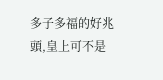多子多福的好兆頭,皇上可不是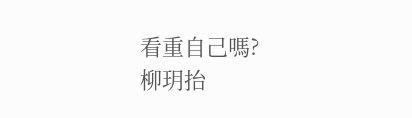看重自己嗎?
柳玥抬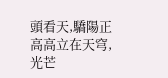頭看天,驕陽正高高立在天穹,光芒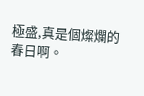極盛,真是個燦爛的春日啊。